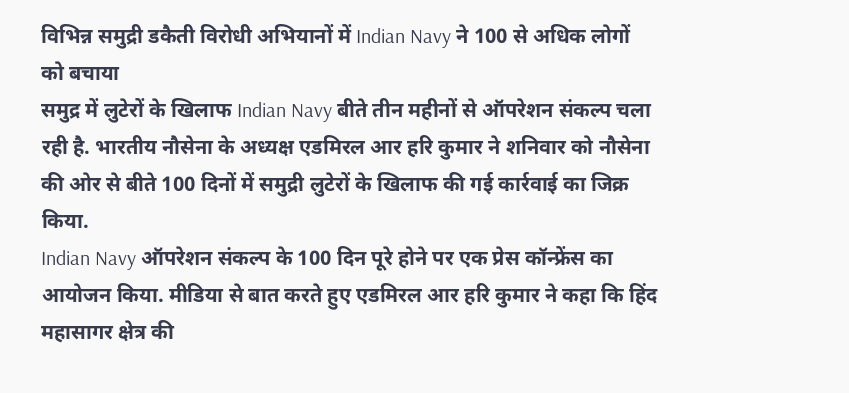विभिन्न समुद्री डकैती विरोधी अभियानों में Indian Navy ने 100 से अधिक लोगों को बचाया
समुद्र में लुटेरों के खिलाफ Indian Navy बीते तीन महीनों से ऑपरेशन संकल्प चला रही है. भारतीय नौसेना के अध्यक्ष एडमिरल आर हरि कुमार ने शनिवार को नौसेना की ओर से बीते 100 दिनों में समुद्री लुटेरों के खिलाफ की गई कार्रवाई का जिक्र किया.
Indian Navy ऑपरेशन संकल्प के 100 दिन पूरे होने पर एक प्रेस कॉन्फ्रेंस का आयोजन किया. मीडिया से बात करते हुए एडमिरल आर हरि कुमार ने कहा कि हिंद महासागर क्षेत्र की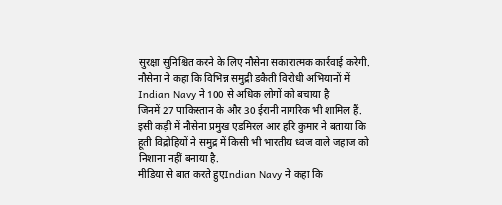सुरक्षा सुनिश्चित करने के लिए नौसेना सकारात्मक कार्रवाई करेगी. नौसेना ने कहा कि विभिन्न समुद्री डकैती विरोधी अभियानों में Indian Navy ने 100 से अधिक लोगों को बचाया है
जिनमें 27 पाकिस्तान के और 30 ईरानी नागरिक भी शामिल हैं. इसी कड़ी में नौसेना प्रमुख एडमिरल आर हरि कुमार ने बताया कि हूती विद्रोहियों ने समुद्र में किसी भी भारतीय ध्वज वाले जहाज को निशाना नहीं बनाया है.
मीडिया से बात करते हुएIndian Navy ने कहा कि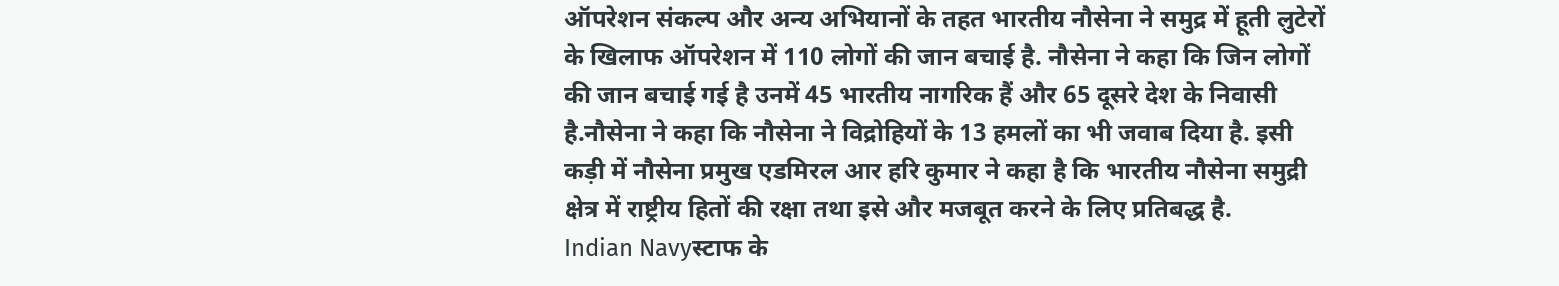ऑपरेशन संकल्प और अन्य अभियानों के तहत भारतीय नौसेना ने समुद्र में हूती लुटेरों के खिलाफ ऑपरेशन में 110 लोगों की जान बचाई है. नौसेना ने कहा कि जिन लोगों की जान बचाई गई है उनमें 45 भारतीय नागरिक हैं और 65 दूसरे देश के निवासी है.नौसेना ने कहा कि नौसेना ने विद्रोहियों के 13 हमलों का भी जवाब दिया है. इसी कड़ी में नौसेना प्रमुख एडमिरल आर हरि कुमार ने कहा है कि भारतीय नौसेना समुद्री क्षेत्र में राष्ट्रीय हितों की रक्षा तथा इसे और मजबूत करने के लिए प्रतिबद्ध है.
Indian Navyस्टाफ के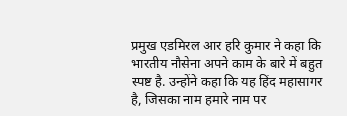प्रमुख एडमिरल आर हरि कुमार ने कहा कि भारतीय नौसेना अपने काम के बारे में बहुत स्पष्ट है. उन्होंने कहा कि यह हिंद महासागर है, जिसका नाम हमारे नाम पर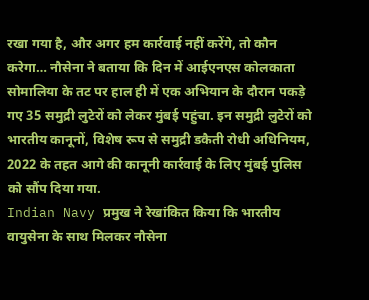रखा गया है, और अगर हम कार्रवाई नहीं करेंगे, तो कौन करेगा… नौसेना ने बताया कि दिन में आईएनएस कोलकाता सोमालिया के तट पर हाल ही में एक अभियान के दौरान पकड़े गए 35 समुद्री लुटेरों को लेकर मुंबई पहुंचा. इन समुद्री लुटेरों को भारतीय कानूनों, विशेष रूप से समुद्री डकैती रोधी अधिनियम, 2022 के तहत आगे की कानूनी कार्रवाई के लिए मुंबई पुलिस को सौंप दिया गया.
Indian Navy प्रमुख ने रेखांकित किया कि भारतीय वायुसेना के साथ मिलकर नौसेना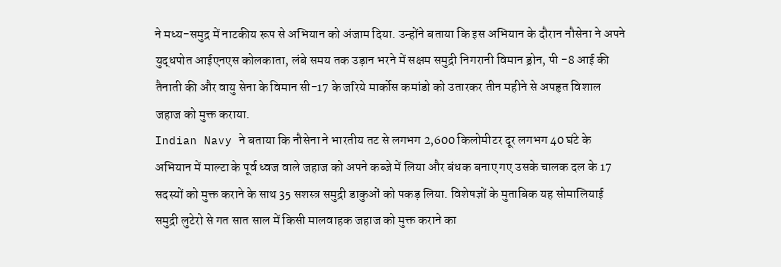ने मध्य-समुद्र में नाटकीय रूप से अभियान को अंजाम दिया. उन्होंने बताया कि इस अभियान के दौरान नौसेना ने अपने युद्धपोत आईएनएस कोलकाता, लंबे समय तक उड़ान भरने में सक्षम समुद्री निगरानी विमान ड्रोन, पी -8 आई की तैनाती की और वायु सेना के विमान सी-17 के जरिये मार्कोस कमांडो को उतारकर तीन महीने से अपहृत विशाल जहाज को मुक्त कराया.
Indian Navy ने बताया कि नौसेना ने भारतीय तट से लगभग 2,600 किलोमीटर दूर लगभग 40 घंटे के अभियान में माल्टा के पूर्व ध्वज वाले जहाज को अपने कब्जे में लिया और बंधक बनाए गए उसके चालक दल के 17 सदस्यों को मुक्त कराने के साथ 35 सशस्त्र समुद्री डाकुओं को पकड़ लिया. विशेषज्ञों के मुताबिक यह सोमालियाई समुद्री लुटेरो से गत सात साल में किसी मालवाहक जहाज को मुक्त कराने का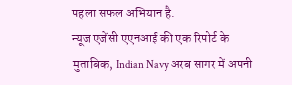पहला सफल अभियान है.
न्यूज एजेंसी एएनआई की एक रिपोर्ट के मुताबिक, Indian Navy अरब सागर में अपनी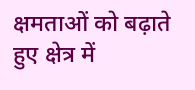क्षमताओं को बढ़ाते हुए क्षेत्र में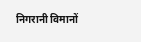निगरानी विमानों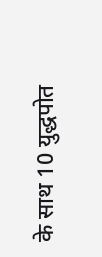के साथ 10 युद्धपोत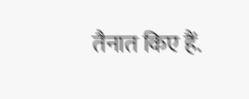तैनात किए हैं.